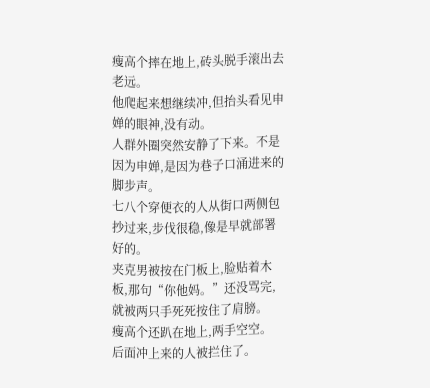瘦高个摔在地上,砖头脱手滚出去老远。
他爬起来想继续冲,但抬头看见申婵的眼神,没有动。
人群外圈突然安静了下来。不是因为申婵,是因为巷子口涌进来的脚步声。
七八个穿便衣的人从街口两侧包抄过来,步伐很稳,像是早就部署好的。
夹克男被按在门板上,脸贴着木板,那句“你他妈。”还没骂完,就被两只手死死按住了肩膀。
瘦高个还趴在地上,两手空空。
后面冲上来的人被拦住了。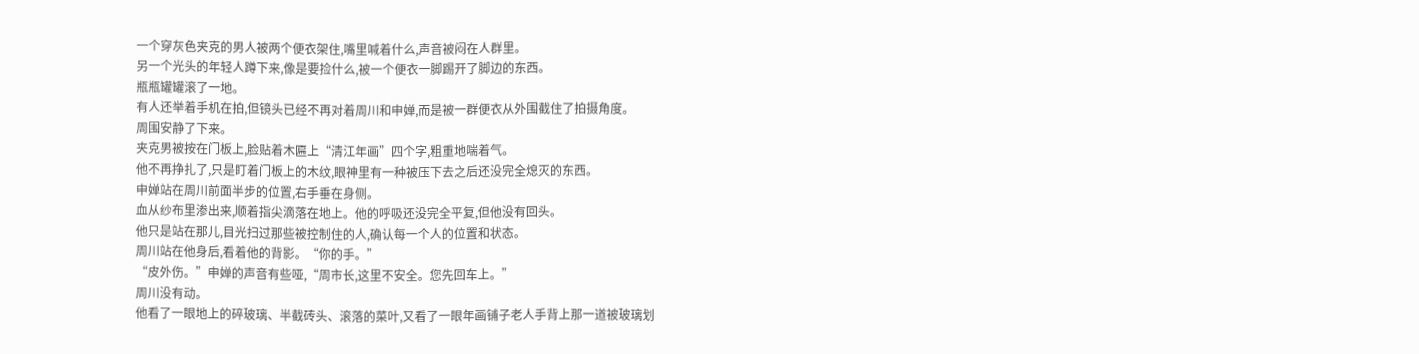一个穿灰色夹克的男人被两个便衣架住,嘴里喊着什么,声音被闷在人群里。
另一个光头的年轻人蹲下来,像是要捡什么,被一个便衣一脚踢开了脚边的东西。
瓶瓶罐罐滚了一地。
有人还举着手机在拍,但镜头已经不再对着周川和申婵,而是被一群便衣从外围截住了拍摄角度。
周围安静了下来。
夹克男被按在门板上,脸贴着木匾上“清江年画”四个字,粗重地喘着气。
他不再挣扎了,只是盯着门板上的木纹,眼神里有一种被压下去之后还没完全熄灭的东西。
申婵站在周川前面半步的位置,右手垂在身侧。
血从纱布里渗出来,顺着指尖滴落在地上。他的呼吸还没完全平复,但他没有回头。
他只是站在那儿,目光扫过那些被控制住的人,确认每一个人的位置和状态。
周川站在他身后,看着他的背影。“你的手。”
“皮外伤。”申婵的声音有些哑,“周市长,这里不安全。您先回车上。”
周川没有动。
他看了一眼地上的碎玻璃、半截砖头、滚落的菜叶,又看了一眼年画铺子老人手背上那一道被玻璃划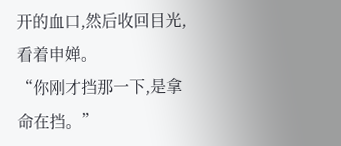开的血口,然后收回目光,看着申婵。
“你刚才挡那一下,是拿命在挡。”